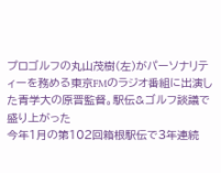プロゴルフの丸山茂樹(左)がパーソナリティーを務める東京FMのラジオ番組に出演した青学大の原晋監督。駅伝&ゴルフ談議で盛り上がった
今年1月の第102回箱根駅伝で3年連続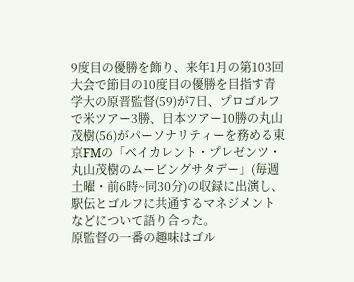9度目の優勝を飾り、来年1月の第103回大会で節目の10度目の優勝を目指す青学大の原晋監督(59)が7日、プロゴルフで米ツアー3勝、日本ツアー10勝の丸山茂樹(56)がパーソナリティーを務める東京FMの「ベイカレント・プレゼンツ・丸山茂樹のムービングサタデー」(毎週土曜・前6時~同30分)の収録に出演し、駅伝とゴルフに共通するマネジメントなどについて語り合った。
原監督の一番の趣味はゴル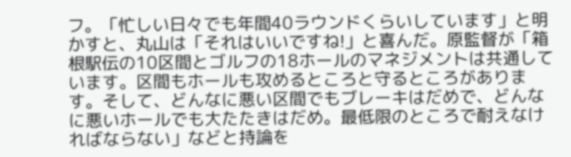フ。「忙しい日々でも年間40ラウンドくらいしています」と明かすと、丸山は「それはいいですね!」と喜んだ。原監督が「箱根駅伝の10区間とゴルフの18ホールのマネジメントは共通しています。区間もホールも攻めるところと守るところがあります。そして、どんなに悪い区間でもブレーキはだめで、どんなに悪いホールでも大たたきはだめ。最低限のところで耐えなければならない」などと持論を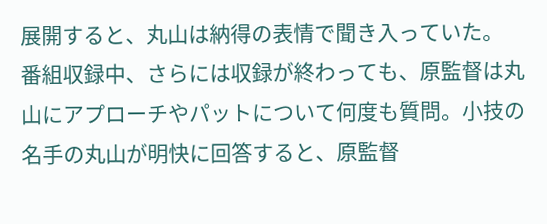展開すると、丸山は納得の表情で聞き入っていた。
番組収録中、さらには収録が終わっても、原監督は丸山にアプローチやパットについて何度も質問。小技の名手の丸山が明快に回答すると、原監督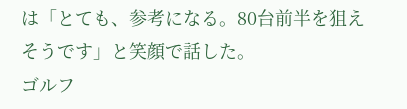は「とても、参考になる。80台前半を狙えそうです」と笑顔で話した。
ゴルフ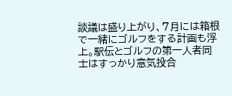談議は盛り上がり、7月には箱根で一緒にゴルフをする計画も浮上。駅伝とゴルフの第一人者同士はすっかり意気投合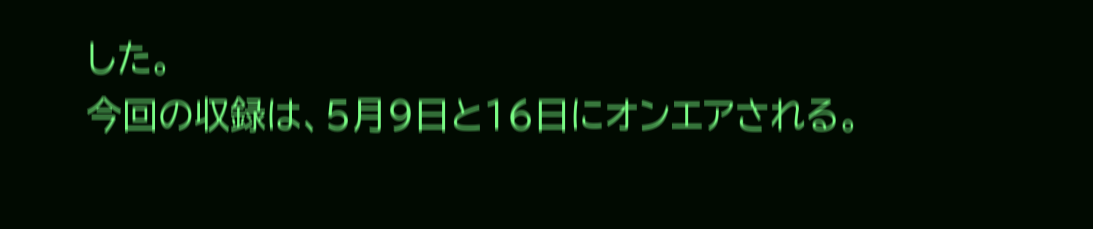した。
今回の収録は、5月9日と16日にオンエアされる。